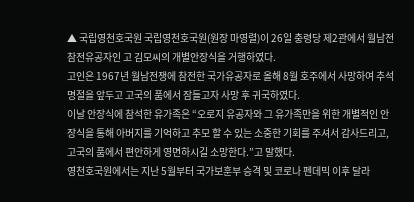▲ 국립영천호국원 국립영천호국원(원장 마영렬)이 26일 충령당 제2관에서 월남전 참전유공자인 고 김모씨의 개별안장식을 거행하였다.
고인은 1967년 월남전쟁에 참전한 국가유공자로 올해 8월 호주에서 사망하여 추석 명절을 앞두고 고국의 품에서 잠들고자 사망 후 귀국하였다.
이날 안장식에 참석한 유가족은 “오로지 유공자와 그 유가족만을 위한 개별적인 안장식을 통해 아버지를 기억하고 추모 할 수 있는 소중한 기회를 주셔서 감사드리고, 고국의 품에서 편안하게 영면하시길 소망한다.”고 말했다.
영천호국원에서는 지난 5월부터 국가보훈부 승격 및 코로나 펜데믹 이후 달라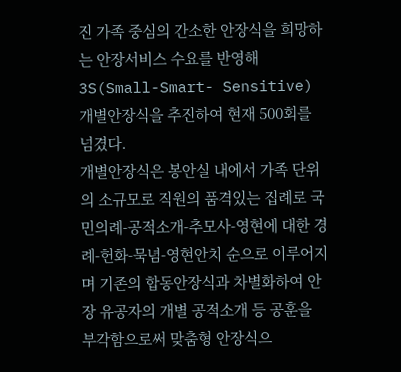진 가족 중심의 간소한 안장식을 희망하는 안장서비스 수요를 반영해 3S(Small-Smart- Sensitive) 개별안장식을 추진하여 현재 500회를 넘겼다.
개별안장식은 봉안실 내에서 가족 단위의 소규모로 직원의 품격있는 집례로 국민의례-공적소개-추모사-영현에 대한 경례-헌화-묵념-영현안치 순으로 이루어지며 기존의 합동안장식과 차별화하여 안장 유공자의 개별 공적소개 등 공훈을 부각함으로써 맞춤형 안장식으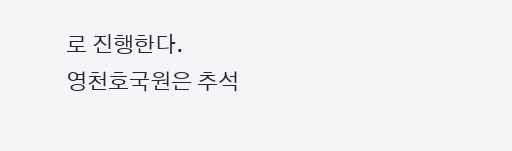로 진행한다.
영천호국원은 추석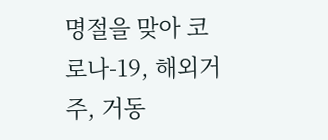명절을 맞아 코로나-19, 해외거주, 거동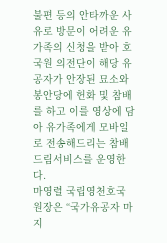불편 등의 안타까운 사유로 방문이 어려운 유가족의 신청을 받아 호국원 의전단이 해당 유공자가 안장된 묘소와 봉안당에 헌화 및 참배를 하고 이를 영상에 담아 유가족에게 모바일로 전송해드리는 참배드림서비스를 운영한다.
마영렬 국립영천호국원장은 “국가유공자 마지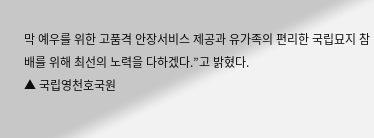막 예우를 위한 고품격 안장서비스 제공과 유가족의 편리한 국립묘지 참배를 위해 최선의 노력을 다하겠다.”고 밝혔다.
▲ 국립영천호국원